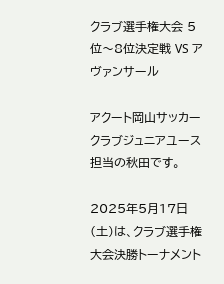クラブ選手権大会 5位〜8位決定戦 VS アヴァンサール

アクート岡山サッカークラブジュニアユース担当の秋田です。

2025年5月17日(土)は、クラブ選手権大会決勝トーナメント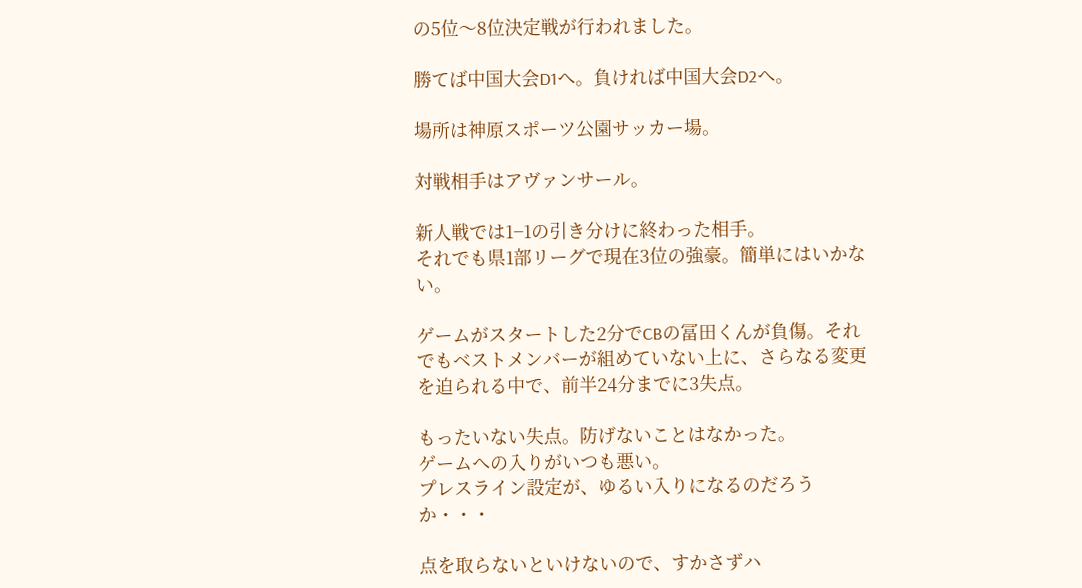の5位〜8位決定戦が行われました。

勝てば中国大会D1へ。負ければ中国大会D2へ。

場所は神原スポーツ公園サッカー場。

対戦相手はアヴァンサール。

新人戦では1−1の引き分けに終わった相手。
それでも県1部リーグで現在3位の強豪。簡単にはいかない。

ゲームがスタートした2分でCBの冨田くんが負傷。それでもベストメンバーが組めていない上に、さらなる変更を迫られる中で、前半24分までに3失点。

もったいない失点。防げないことはなかった。
ゲームへの入りがいつも悪い。
プレスライン設定が、ゆるい入りになるのだろうか・・・

点を取らないといけないので、すかさずハ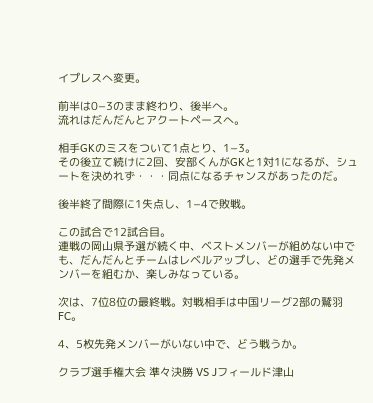イプレスへ変更。

前半は0−3のまま終わり、後半へ。
流れはだんだんとアクートペースへ。

相手GKのミスをついて1点とり、1−3。
その後立て続けに2回、安部くんがGKと1対1になるが、シュートを決めれず・・・同点になるチャンスがあったのだ。

後半終了間際に1失点し、1−4で敗戦。

この試合で12試合目。
連戦の岡山県予選が続く中、ベストメンバーが組めない中でも、だんだんとチームはレベルアップし、どの選手で先発メンバーを組むか、楽しみなっている。

次は、7位8位の最終戦。対戦相手は中国リーグ2部の鷲羽FC。

4、5枚先発メンバーがいない中で、どう戦うか。

クラブ選手権大会 準々決勝 VS Jフィールド津山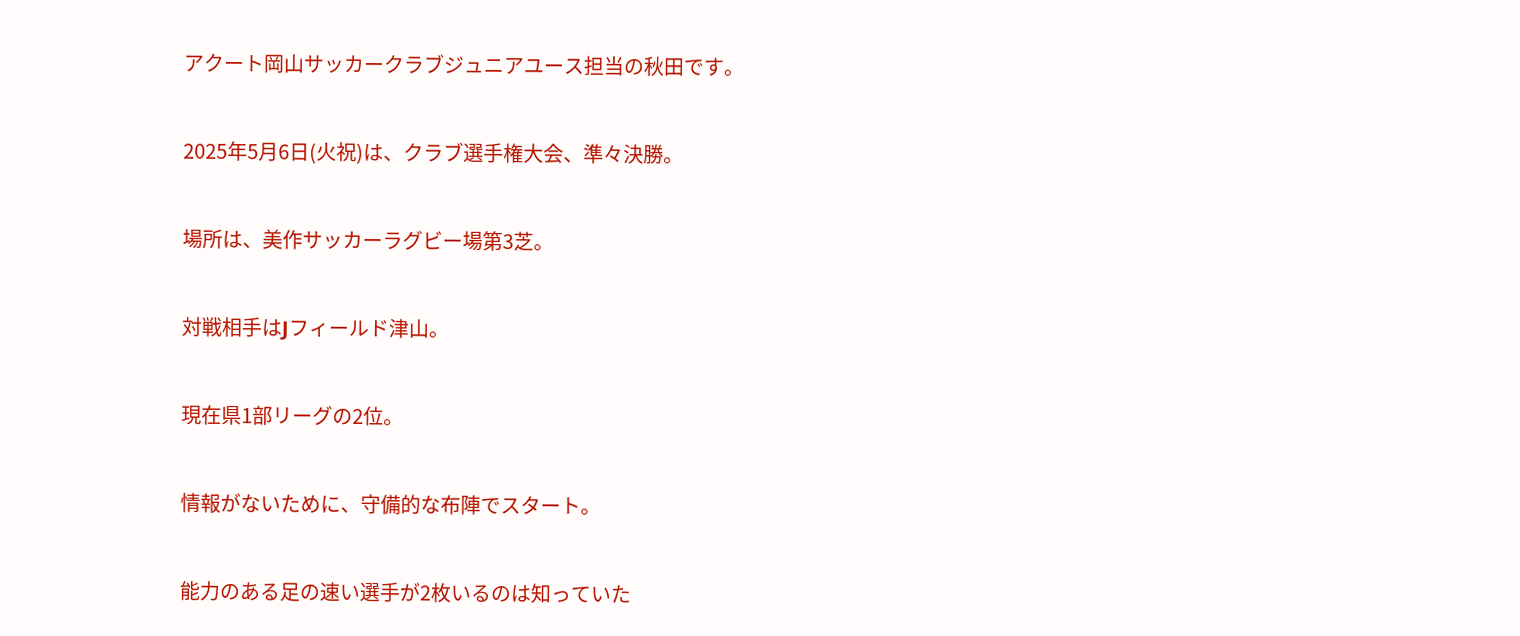アクート岡山サッカークラブジュニアユース担当の秋田です。

2025年5月6日(火祝)は、クラブ選手権大会、準々決勝。

場所は、美作サッカーラグビー場第3芝。

対戦相手はJフィールド津山。

現在県1部リーグの2位。

情報がないために、守備的な布陣でスタート。

能力のある足の速い選手が2枚いるのは知っていた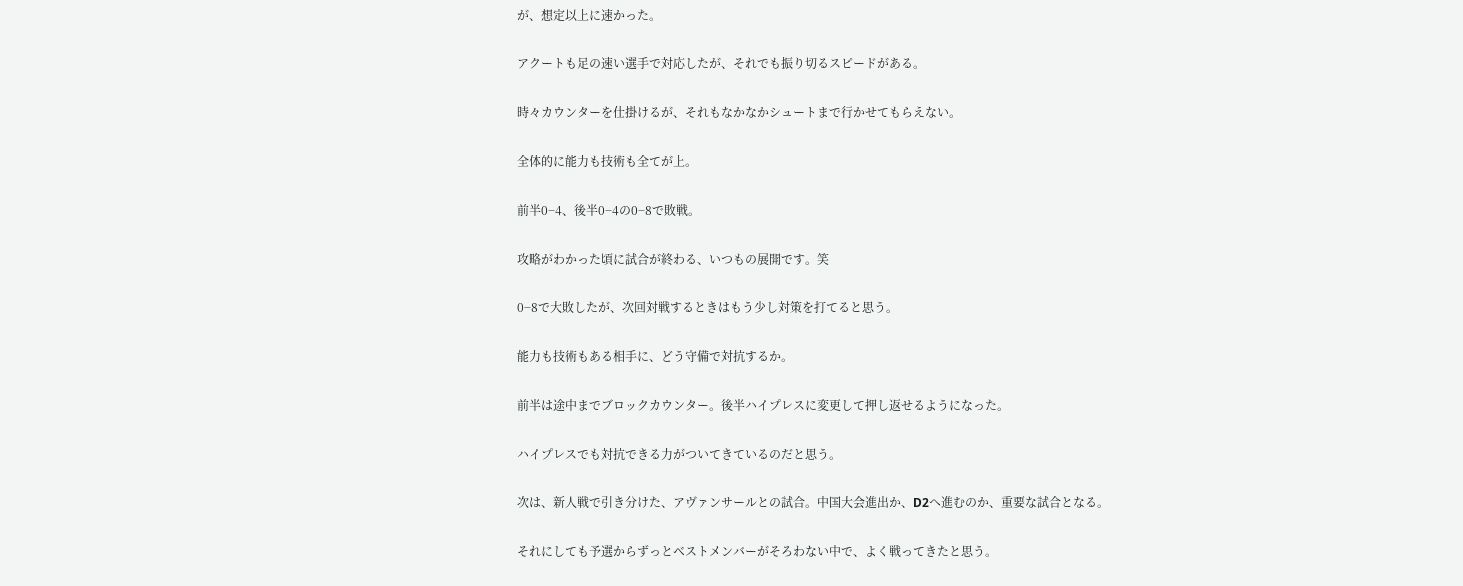が、想定以上に速かった。

アクートも足の速い選手で対応したが、それでも振り切るスピードがある。

時々カウンターを仕掛けるが、それもなかなかシュートまで行かせてもらえない。

全体的に能力も技術も全てが上。

前半0−4、後半0−4の0−8で敗戦。

攻略がわかった頃に試合が終わる、いつもの展開です。笑

0−8で大敗したが、次回対戦するときはもう少し対策を打てると思う。

能力も技術もある相手に、どう守備で対抗するか。

前半は途中までブロックカウンター。後半ハイプレスに変更して押し返せるようになった。

ハイプレスでも対抗できる力がついてきているのだと思う。

次は、新人戦で引き分けた、アヴァンサールとの試合。中国大会進出か、D2へ進むのか、重要な試合となる。

それにしても予選からずっとベストメンバーがそろわない中で、よく戦ってきたと思う。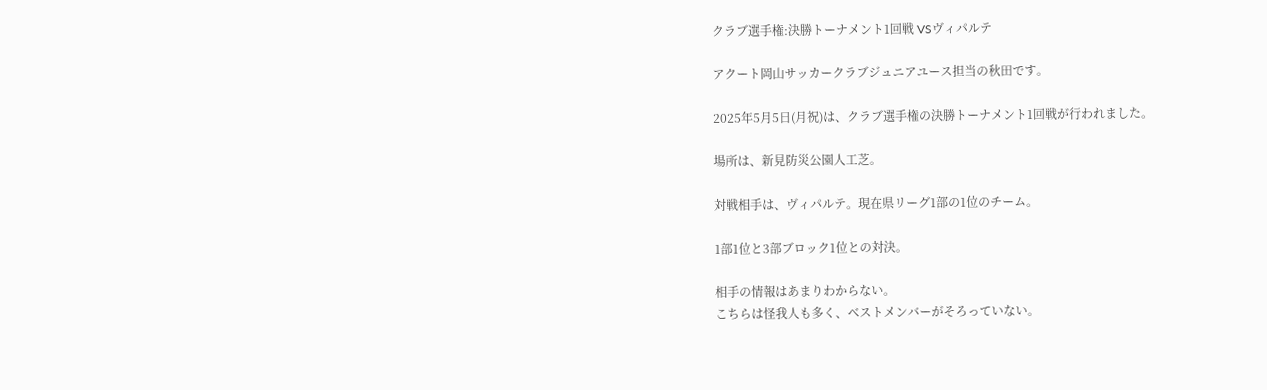クラブ選手権:決勝トーナメント1回戦 VSヴィパルテ

アクート岡山サッカークラブジュニアユース担当の秋田です。

2025年5月5日(月祝)は、クラブ選手権の決勝トーナメント1回戦が行われました。

場所は、新見防災公園人工芝。

対戦相手は、ヴィパルテ。現在県リーグ1部の1位のチーム。

1部1位と3部ブロック1位との対決。

相手の情報はあまりわからない。
こちらは怪我人も多く、ベストメンバーがそろっていない。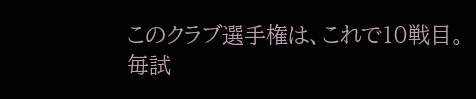このクラブ選手権は、これで10戦目。
毎試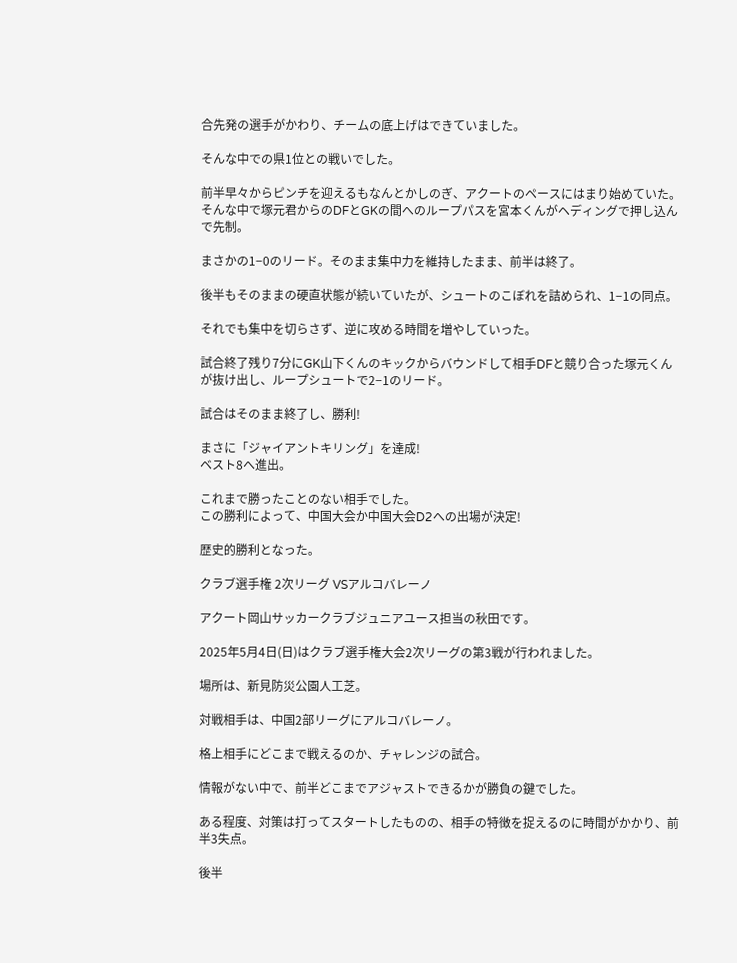合先発の選手がかわり、チームの底上げはできていました。

そんな中での県1位との戦いでした。

前半早々からピンチを迎えるもなんとかしのぎ、アクートのペースにはまり始めていた。そんな中で塚元君からのDFとGKの間へのループパスを宮本くんがヘディングで押し込んで先制。

まさかの1−0のリード。そのまま集中力を維持したまま、前半は終了。

後半もそのままの硬直状態が続いていたが、シュートのこぼれを詰められ、1−1の同点。

それでも集中を切らさず、逆に攻める時間を増やしていった。

試合終了残り7分にGK山下くんのキックからバウンドして相手DFと競り合った塚元くんが抜け出し、ループシュートで2−1のリード。

試合はそのまま終了し、勝利!

まさに「ジャイアントキリング」を達成!
ベスト8へ進出。

これまで勝ったことのない相手でした。
この勝利によって、中国大会か中国大会D2への出場が決定!

歴史的勝利となった。

クラブ選手権 2次リーグ VSアルコバレーノ

アクート岡山サッカークラブジュニアユース担当の秋田です。

2025年5月4日(日)はクラブ選手権大会2次リーグの第3戦が行われました。

場所は、新見防災公園人工芝。

対戦相手は、中国2部リーグにアルコバレーノ。

格上相手にどこまで戦えるのか、チャレンジの試合。

情報がない中で、前半どこまでアジャストできるかが勝負の鍵でした。

ある程度、対策は打ってスタートしたものの、相手の特徴を捉えるのに時間がかかり、前半3失点。

後半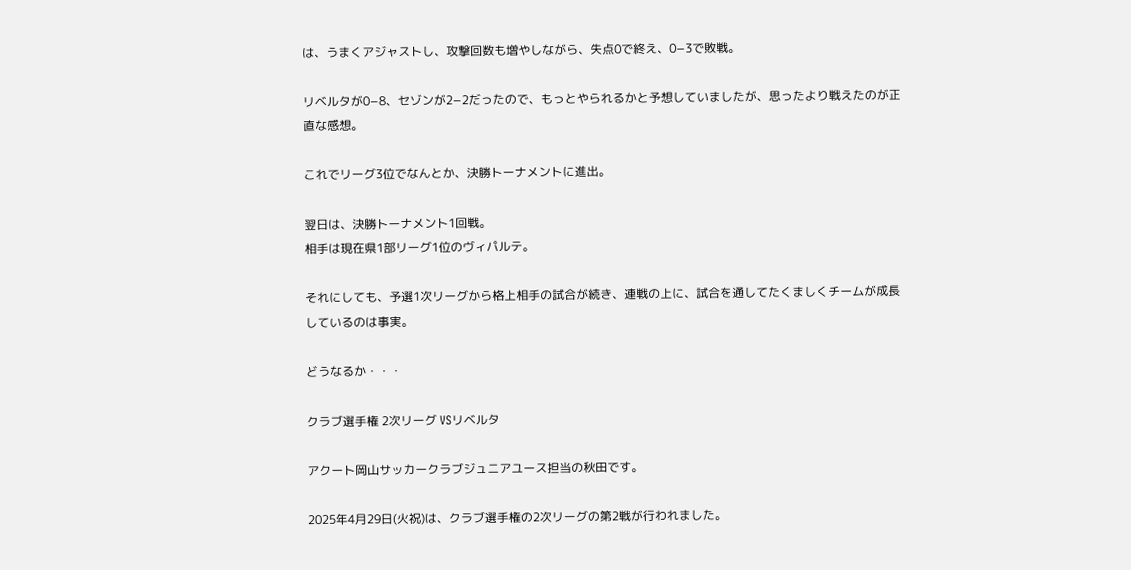は、うまくアジャストし、攻撃回数も増やしながら、失点0で終え、0−3で敗戦。

リベルタが0−8、セゾンが2−2だったので、もっとやられるかと予想していましたが、思ったより戦えたのが正直な感想。

これでリーグ3位でなんとか、決勝トーナメントに進出。

翌日は、決勝トーナメント1回戦。
相手は現在県1部リーグ1位のヴィパルテ。

それにしても、予選1次リーグから格上相手の試合が続き、連戦の上に、試合を通してたくましくチームが成長しているのは事実。

どうなるか・・・

クラブ選手権 2次リーグ VSリベルタ

アクート岡山サッカークラブジュニアユース担当の秋田です。

2025年4月29日(火祝)は、クラブ選手権の2次リーグの第2戦が行われました。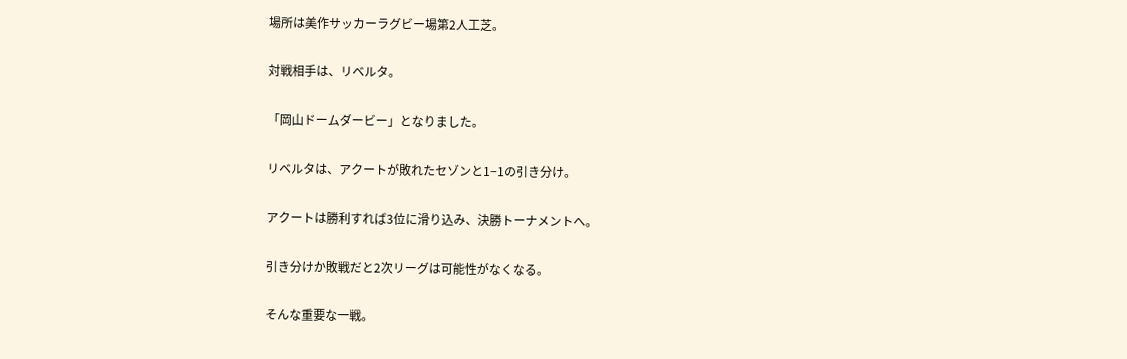場所は美作サッカーラグビー場第2人工芝。

対戦相手は、リベルタ。

「岡山ドームダービー」となりました。

リベルタは、アクートが敗れたセゾンと1−1の引き分け。

アクートは勝利すれば3位に滑り込み、決勝トーナメントへ。

引き分けか敗戦だと2次リーグは可能性がなくなる。

そんな重要な一戦。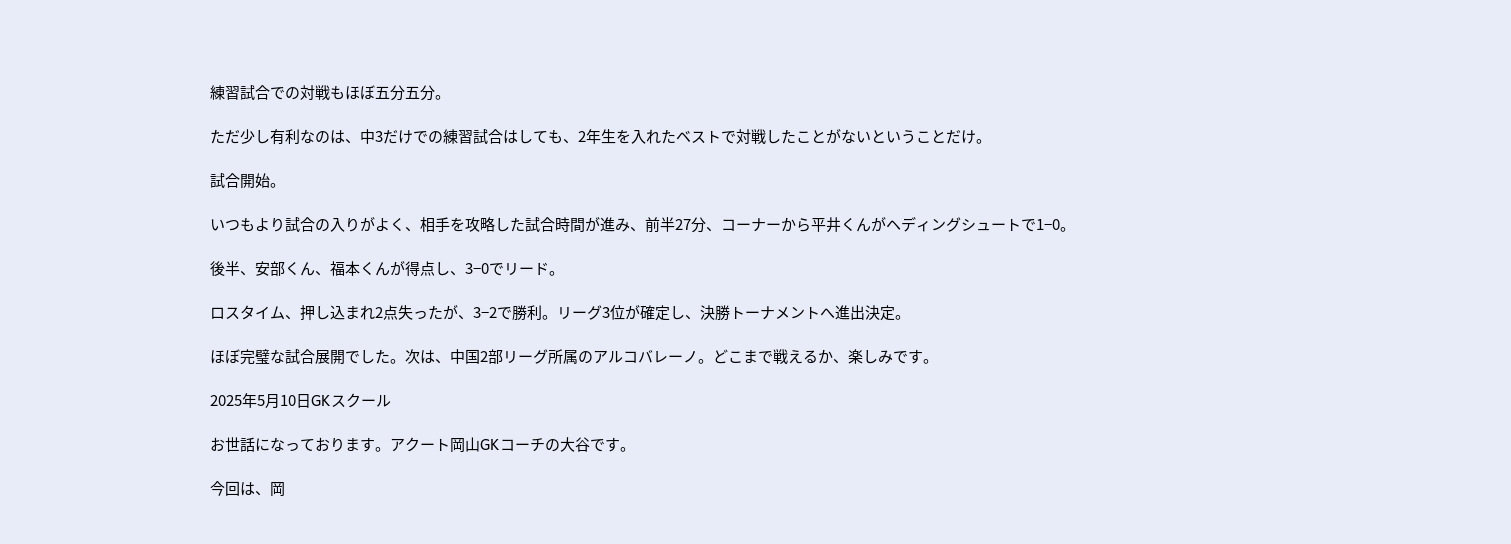練習試合での対戦もほぼ五分五分。

ただ少し有利なのは、中3だけでの練習試合はしても、2年生を入れたベストで対戦したことがないということだけ。

試合開始。

いつもより試合の入りがよく、相手を攻略した試合時間が進み、前半27分、コーナーから平井くんがヘディングシュートで1−0。

後半、安部くん、福本くんが得点し、3−0でリード。

ロスタイム、押し込まれ2点失ったが、3−2で勝利。リーグ3位が確定し、決勝トーナメントへ進出決定。

ほぼ完璧な試合展開でした。次は、中国2部リーグ所属のアルコバレーノ。どこまで戦えるか、楽しみです。

2025年5月10日GKスクール

お世話になっております。アクート岡山GKコーチの大谷です。

今回は、岡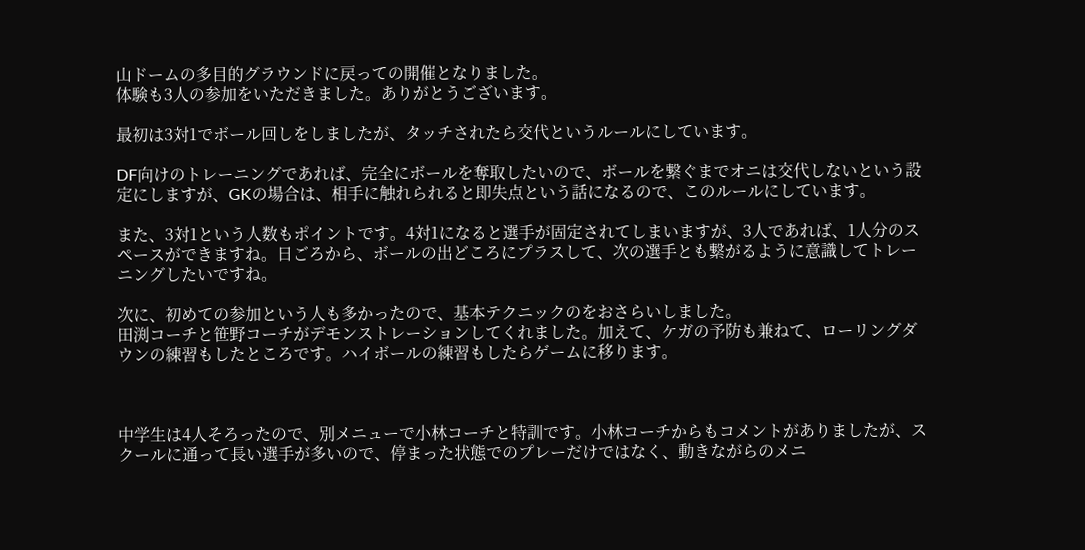山ドームの多目的グラウンドに戻っての開催となりました。
体験も3人の参加をいただきました。ありがとうございます。

最初は3対1でボール回しをしましたが、タッチされたら交代というルールにしています。

DF向けのトレーニングであれば、完全にボールを奪取したいので、ボールを繋ぐまでオニは交代しないという設定にしますが、GKの場合は、相手に触れられると即失点という話になるので、このルールにしています。

また、3対1という人数もポイントです。4対1になると選手が固定されてしまいますが、3人であれば、1人分のスペースができますね。日ごろから、ボールの出どころにプラスして、次の選手とも繋がるように意識してトレーニングしたいですね。

次に、初めての参加という人も多かったので、基本テクニックのをおさらいしました。
田渕コーチと笹野コーチがデモンストレーションしてくれました。加えて、ケガの予防も兼ねて、ローリングダウンの練習もしたところです。ハイボールの練習もしたらゲームに移ります。



中学生は4人そろったので、別メニューで小林コーチと特訓です。小林コーチからもコメントがありましたが、スクールに通って長い選手が多いので、停まった状態でのプレーだけではなく、動きながらのメニ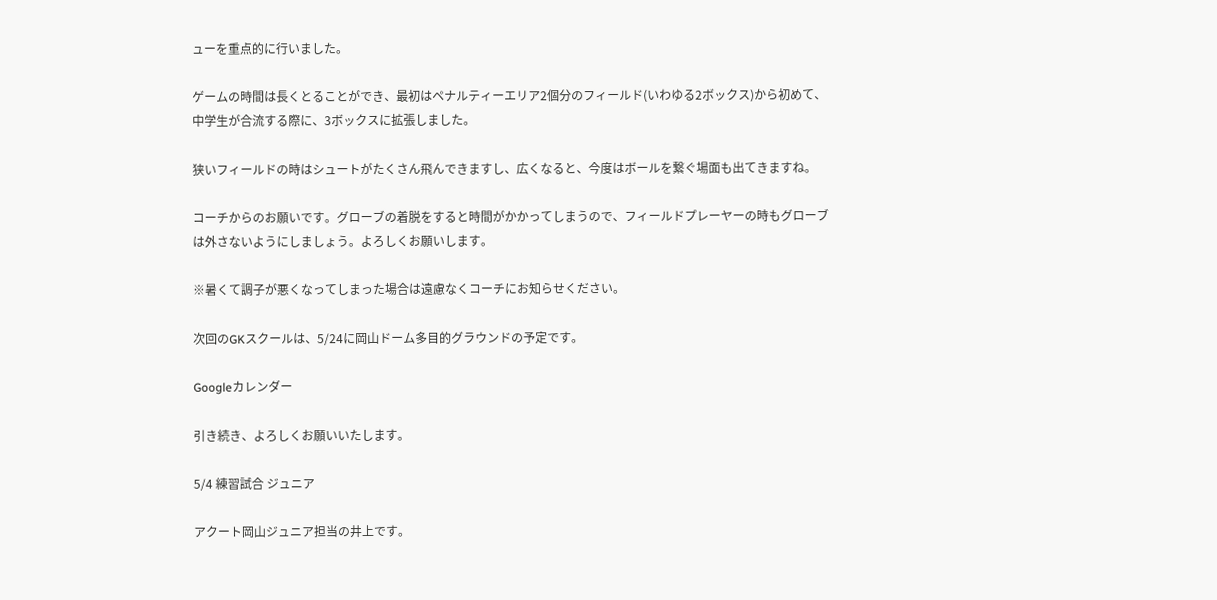ューを重点的に行いました。

ゲームの時間は長くとることができ、最初はペナルティーエリア2個分のフィールド(いわゆる2ボックス)から初めて、中学生が合流する際に、3ボックスに拡張しました。

狭いフィールドの時はシュートがたくさん飛んできますし、広くなると、今度はボールを繋ぐ場面も出てきますね。

コーチからのお願いです。グローブの着脱をすると時間がかかってしまうので、フィールドプレーヤーの時もグローブは外さないようにしましょう。よろしくお願いします。

※暑くて調子が悪くなってしまった場合は遠慮なくコーチにお知らせください。

次回のGKスクールは、5/24に岡山ドーム多目的グラウンドの予定です。

Googleカレンダー

引き続き、よろしくお願いいたします。

5/4 練習試合 ジュニア

アクート岡山ジュニア担当の井上です。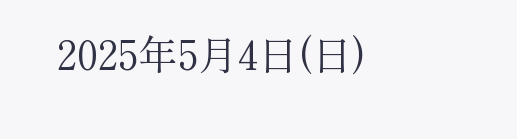2025年5月4日(日)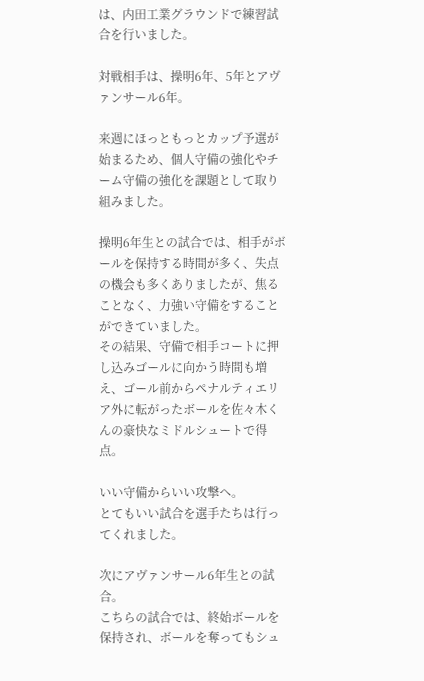は、内田工業グラウンドで練習試合を行いました。

対戦相手は、操明6年、5年とアヴァンサール6年。

来週にほっともっとカップ予選が始まるため、個人守備の強化やチーム守備の強化を課題として取り組みました。

操明6年生との試合では、相手がボールを保持する時間が多く、失点の機会も多くありましたが、焦ることなく、力強い守備をすることができていました。
その結果、守備で相手コートに押し込みゴールに向かう時間も増え、ゴール前からペナルティエリア外に転がったボールを佐々木くんの豪快なミドルシュートで得点。

いい守備からいい攻撃へ。
とてもいい試合を選手たちは行ってくれました。

次にアヴァンサール6年生との試合。
こちらの試合では、終始ボールを保持され、ボールを奪ってもシュ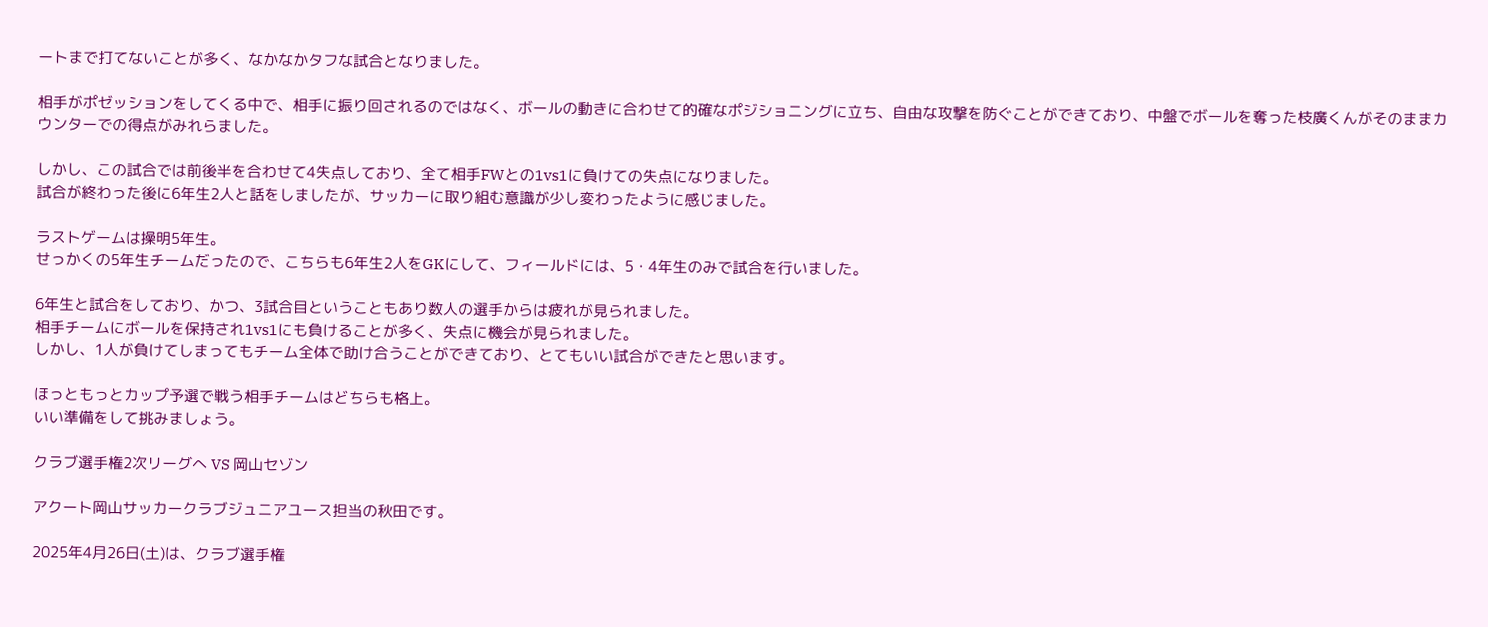ートまで打てないことが多く、なかなかタフな試合となりました。

相手がポゼッションをしてくる中で、相手に振り回されるのではなく、ボールの動きに合わせて的確なポジショニングに立ち、自由な攻撃を防ぐことができており、中盤でボールを奪った枝廣くんがそのままカウンターでの得点がみれらました。

しかし、この試合では前後半を合わせて4失点しており、全て相手FWとの1vs1に負けての失点になりました。
試合が終わった後に6年生2人と話をしましたが、サッカーに取り組む意識が少し変わったように感じました。

ラストゲームは操明5年生。
せっかくの5年生チームだったので、こちらも6年生2人をGKにして、フィールドには、5・4年生のみで試合を行いました。

6年生と試合をしており、かつ、3試合目ということもあり数人の選手からは疲れが見られました。
相手チームにボールを保持され1vs1にも負けることが多く、失点に機会が見られました。
しかし、1人が負けてしまってもチーム全体で助け合うことができており、とてもいい試合ができたと思います。

ほっともっとカップ予選で戦う相手チームはどちらも格上。
いい準備をして挑みましょう。

クラブ選手権2次リーグへ VS 岡山セゾン

アクート岡山サッカークラブジュニアユース担当の秋田です。

2025年4月26日(土)は、クラブ選手権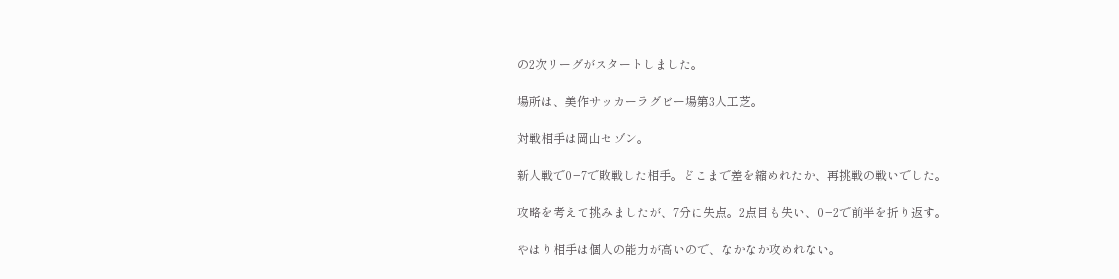の2次リーグがスタートしました。

場所は、美作サッカーラグビー場第3人工芝。

対戦相手は岡山セゾン。

新人戦で0−7で敗戦した相手。どこまで差を縮めれたか、再挑戦の戦いでした。

攻略を考えて挑みましたが、7分に失点。2点目も失い、0−2で前半を折り返す。

やはり相手は個人の能力が高いので、なかなか攻めれない。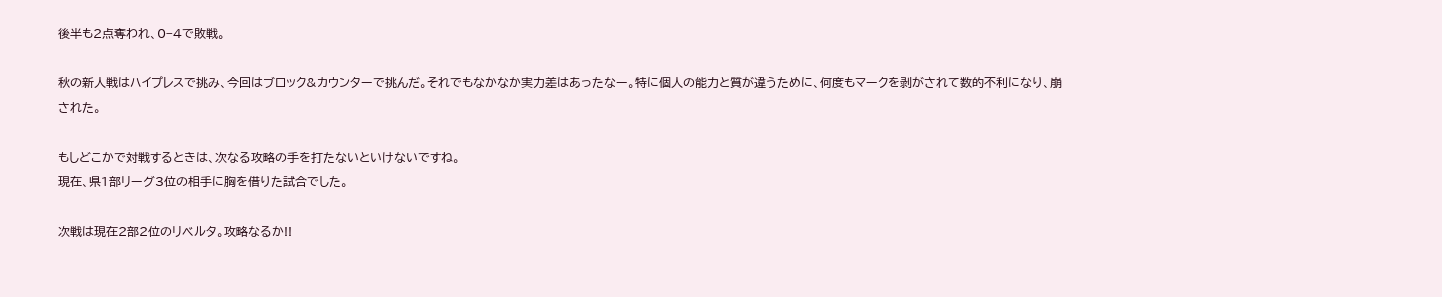後半も2点奪われ、0−4で敗戦。

秋の新人戦はハイプレスで挑み、今回はブロック&カウンターで挑んだ。それでもなかなか実力差はあったなー。特に個人の能力と質が違うために、何度もマークを剥がされて数的不利になり、崩された。

もしどこかで対戦するときは、次なる攻略の手を打たないといけないですね。
現在、県1部リーグ3位の相手に胸を借りた試合でした。

次戦は現在2部2位のリベルタ。攻略なるか!!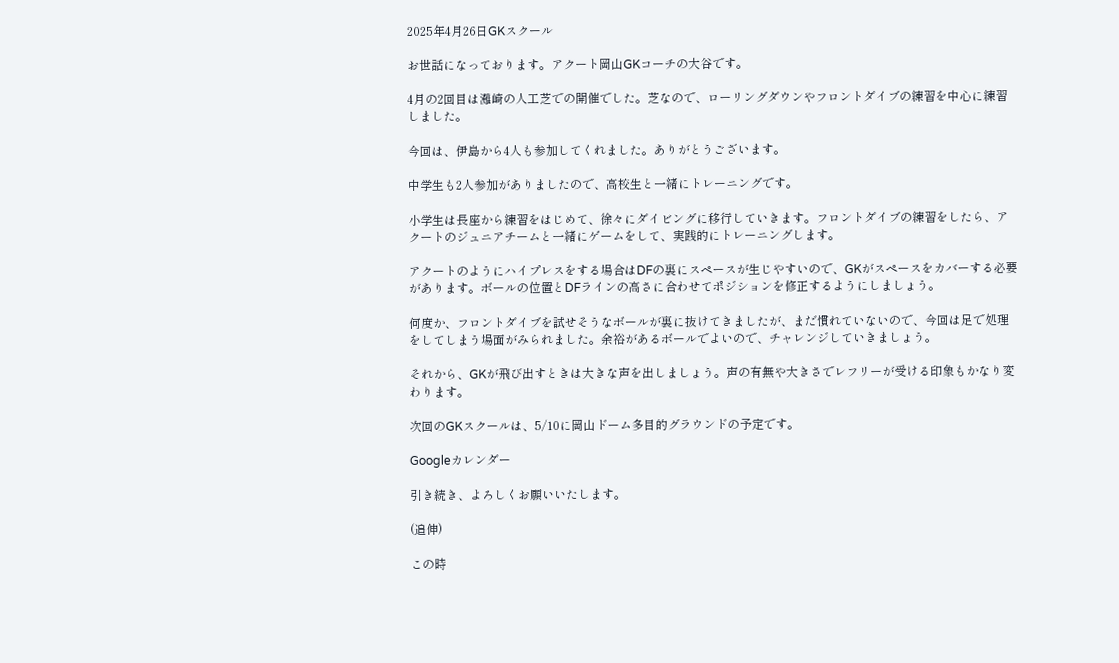2025年4月26日GKスクール

お世話になっております。アクート岡山GKコーチの大谷です。

4月の2回目は灘崎の人工芝での開催でした。芝なので、ローリングダウンやフロントダイブの練習を中心に練習しました。

今回は、伊島から4人も参加してくれました。ありがとうございます。

中学生も2人参加がありましたので、高校生と一緒にトレーニングです。

小学生は長座から練習をはじめて、徐々にダイビングに移行していきます。フロントダイブの練習をしたら、アクートのジュニアチームと一緒にゲームをして、実践的にトレーニングします。

アクートのようにハイプレスをする場合はDFの裏にスペースが生じやすいので、GKがスペースをカバーする必要があります。ボールの位置とDFラインの高さに合わせてポジションを修正するようにしましょう。

何度か、フロントダイブを試せそうなボールが裏に抜けてきましたが、まだ慣れていないので、今回は足で処理をしてしまう場面がみられました。余裕があるボールでよいので、チャレンジしていきましょう。

それから、GKが飛び出すときは大きな声を出しましょう。声の有無や大きさでレフリーが受ける印象もかなり変わります。

次回のGKスクールは、5/10に岡山ドーム多目的グラウンドの予定です。

Googleカレンダー

引き続き、よろしくお願いいたします。

(追伸)

この時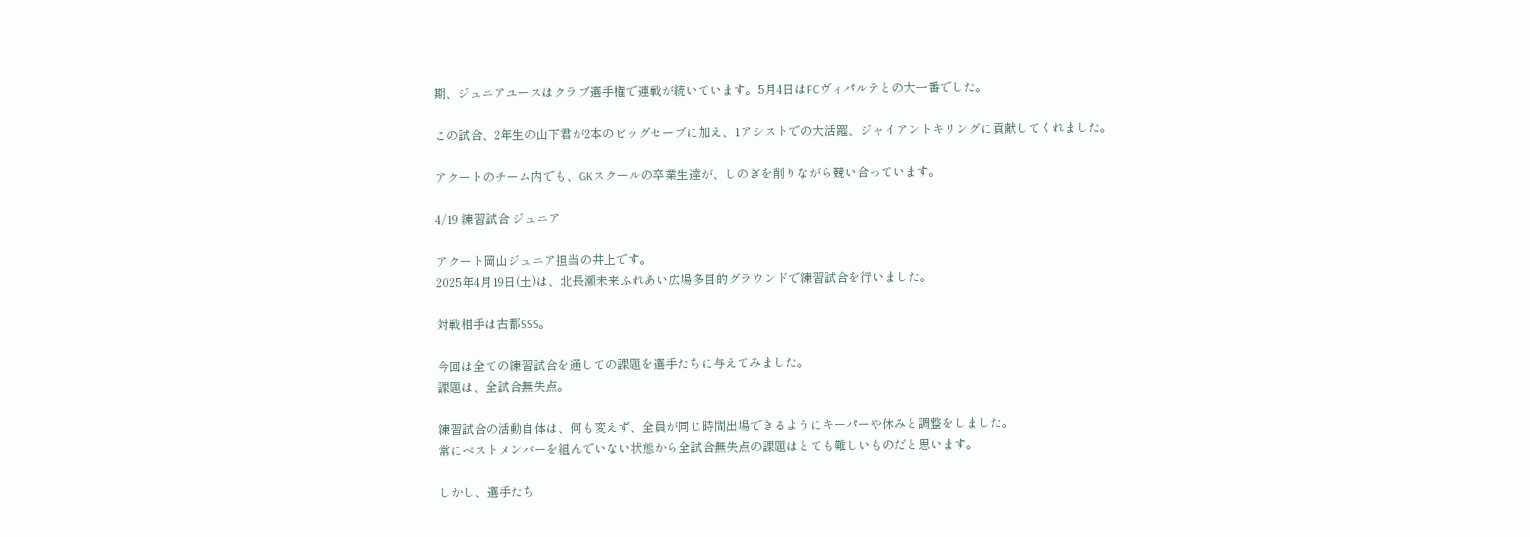期、ジュニアユースはクラブ選手権で連戦が続いています。5月4日はFCヴィパルテとの大一番でした。

この試合、2年生の山下君が2本のビッグセーブに加え、1アシストでの大活躍、ジャイアントキリングに貢献してくれました。

アクートのチーム内でも、GKスクールの卒業生達が、しのぎを削りながら競い合っています。

4/19 練習試合 ジュニア

アクート岡山ジュニア担当の井上です。
2025年4月19日(土)は、北長瀬未来ふれあい広場多目的グラウンドで練習試合を行いました。

対戦相手は古都SSS。

今回は全ての練習試合を通しての課題を選手たちに与えてみました。
課題は、全試合無失点。

練習試合の活動自体は、何も変えず、全員が同じ時間出場できるようにキーパーや休みと調整をしました。
常にベストメンバーを組んでいない状態から全試合無失点の課題はとても難しいものだと思います。

しかし、選手たち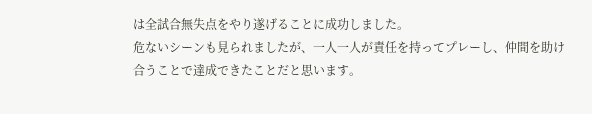は全試合無失点をやり遂げることに成功しました。
危ないシーンも見られましたが、一人一人が責任を持ってプレーし、仲間を助け合うことで達成できたことだと思います。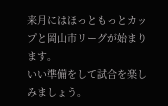来月にはほっともっとカップと岡山市リーグが始まります。
いい準備をして試合を楽しみましょう。